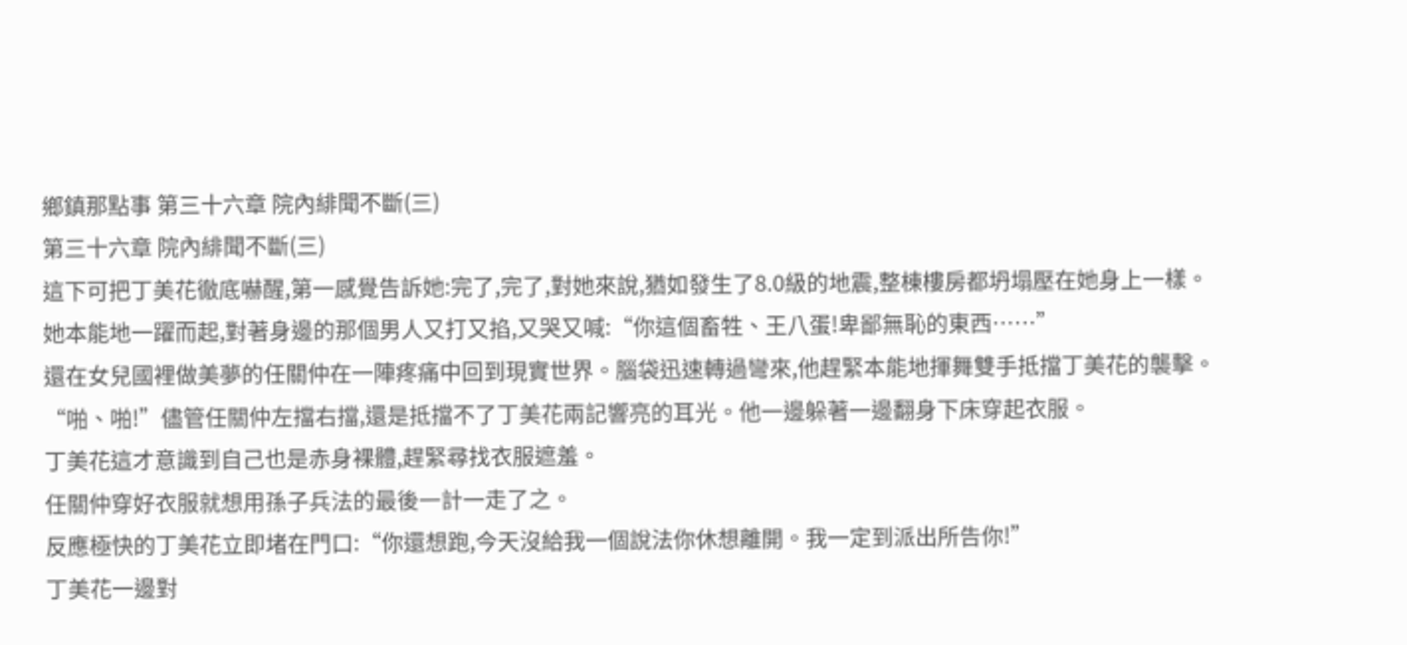鄉鎮那點事 第三十六章 院內緋聞不斷(三)
第三十六章 院內緋聞不斷(三)
這下可把丁美花徹底嚇醒,第一感覺告訴她:完了,完了,對她來說,猶如發生了8.0級的地震,整棟樓房都坍塌壓在她身上一樣。
她本能地一躍而起,對著身邊的那個男人又打又掐,又哭又喊:“你這個畜牲、王八蛋!卑鄙無恥的東西……”
還在女兒國裡做美夢的任關仲在一陣疼痛中回到現實世界。腦袋迅速轉過彎來,他趕緊本能地揮舞雙手抵擋丁美花的襲擊。
“啪、啪!”儘管任關仲左擋右擋,還是抵擋不了丁美花兩記響亮的耳光。他一邊躲著一邊翻身下床穿起衣服。
丁美花這才意識到自己也是赤身裸體,趕緊尋找衣服遮羞。
任關仲穿好衣服就想用孫子兵法的最後一計一走了之。
反應極快的丁美花立即堵在門口:“你還想跑,今天沒給我一個說法你休想離開。我一定到派出所告你!”
丁美花一邊對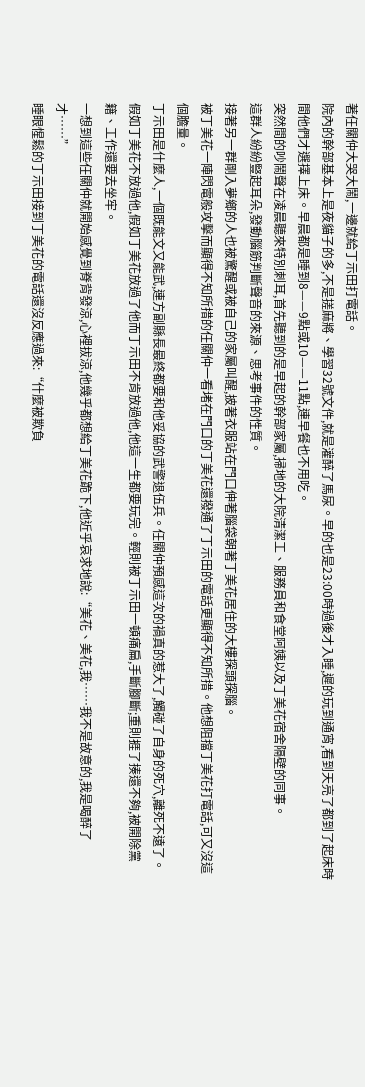著任關仲大哭大鬧,一邊就給丁示田打電話。
院內的幹部基本上是夜貓子的多,不是搓麻將、學習32號文件,就是灌醉了馬尿。早的也是23:00時過後才入睡,遲的玩到通宵,看到天亮了都到了起床時間他們才選擇上床。早晨都是睡到8——9點或10——11點,連早餐也不用吃。
突然間的吵鬧聲在凌晨聽來特別刺耳,首先聽到的是早起的幹部家屬,掃地的大院清潔工、服務員和食堂阿姨以及丁美花宿舍隔壁的同事。
這群人紛紛豎起耳朵,發動腦筋判斷聲音的來源、思考事件的性質。
接著另一群剛入夢鄉的人也被驚醒或被自己的家屬叫醒,披著衣服站在門口伸著腦袋朝著丁美花居住的大樓探頭探腦。
被丁美花一陣閃電般攻擊而顯得不知所措的任關仲一看堵在門口的丁美花還撥通了丁示田的電話更顯得不知所措。他想阻擋丁美花打電話,可又沒這個膽量。
丁示田是什麼人,一個既能文又能武,連方副縣長最終都要和他妥協的武警退伍兵。任關仲預感這次的禍真的惹大了,觸碰了自身的死穴,離死不遠了。
假如丁美花不放過他,假如丁美花放過了他而丁示田不肯放過他,他這一生都要玩完。輕則被丁示田一頓痛扁,手斷腳斷;重則捱了揍還不夠,被開除黨籍、工作還要去坐牢。
一想到這些任關仲就開始感覺到脊背發涼,心裡拔涼,他幾乎都想給丁美花跪下,他近乎哀求地說:“美花、美花,我……我不是故意的,我是喝醉了才……”
睡眼惺鬆的丁示田接到丁美花的電話還沒反應過來:“什麼被欺負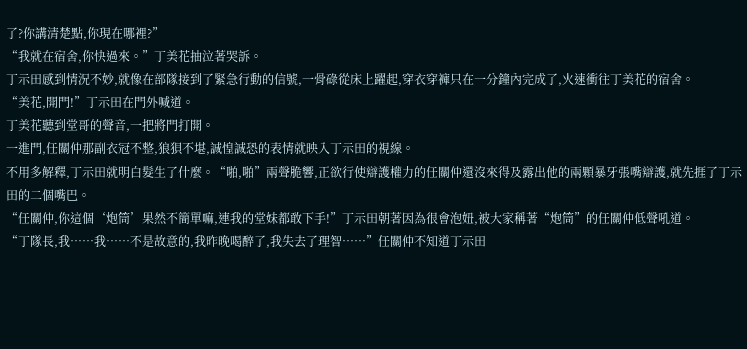了?你講清楚點,你現在哪裡?”
“我就在宿舍,你快過來。”丁美花抽泣著哭訴。
丁示田感到情況不妙,就像在部隊接到了緊急行動的信號,一骨碌從床上躍起,穿衣穿褲只在一分鐘內完成了,火速衝往丁美花的宿舍。
“美花,開門!”丁示田在門外喊道。
丁美花聽到堂哥的聲音,一把將門打開。
一進門,任關仲那副衣冠不整,狼狽不堪,誠惶誠恐的表情就映入丁示田的視線。
不用多解釋,丁示田就明白髮生了什麼。“啪,啪”兩聲脆響,正欲行使辯護權力的任關仲還沒來得及露出他的兩顆暴牙張嘴辯護,就先捱了丁示田的二個嘴巴。
“任關仲,你這個‘炮筒’果然不簡單嘛,連我的堂妹都敢下手!”丁示田朝著因為很會泡妞,被大家稱著“炮筒”的任關仲低聲吼道。
“丁隊長,我……我……不是故意的,我昨晚喝醉了,我失去了理智……”任關仲不知道丁示田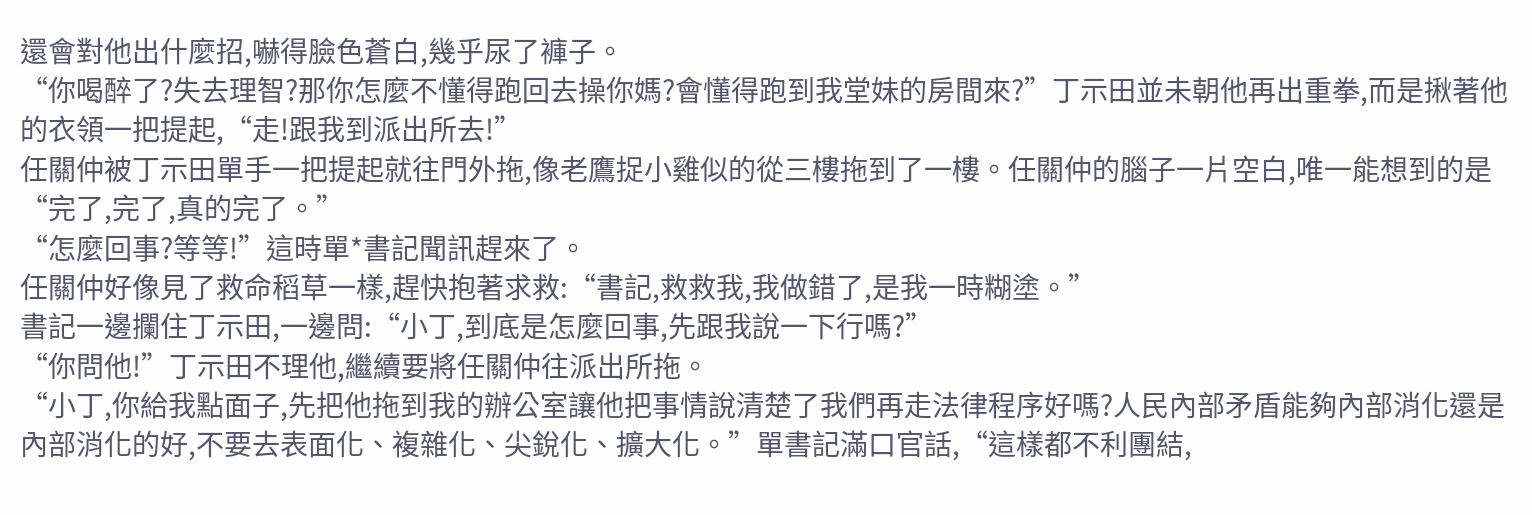還會對他出什麼招,嚇得臉色蒼白,幾乎尿了褲子。
“你喝醉了?失去理智?那你怎麼不懂得跑回去操你媽?會懂得跑到我堂妹的房間來?”丁示田並未朝他再出重拳,而是揪著他的衣領一把提起,“走!跟我到派出所去!”
任關仲被丁示田單手一把提起就往門外拖,像老鷹捉小雞似的從三樓拖到了一樓。任關仲的腦子一片空白,唯一能想到的是“完了,完了,真的完了。”
“怎麼回事?等等!”這時單*書記聞訊趕來了。
任關仲好像見了救命稻草一樣,趕快抱著求救:“書記,救救我,我做錯了,是我一時糊塗。”
書記一邊攔住丁示田,一邊問:“小丁,到底是怎麼回事,先跟我說一下行嗎?”
“你問他!”丁示田不理他,繼續要將任關仲往派出所拖。
“小丁,你給我點面子,先把他拖到我的辦公室讓他把事情說清楚了我們再走法律程序好嗎?人民內部矛盾能夠內部消化還是內部消化的好,不要去表面化、複雜化、尖銳化、擴大化。”單書記滿口官話,“這樣都不利團結,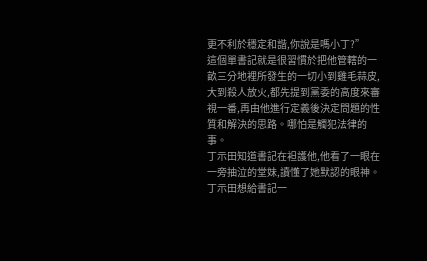更不利於穩定和諧,你說是嗎小丁?”
這個單書記就是很習慣於把他管轄的一畝三分地裡所發生的一切小到雞毛蒜皮,大到殺人放火,都先提到黨委的高度來審視一番,再由他進行定義後決定問題的性質和解決的思路。哪怕是觸犯法律的事。
丁示田知道書記在袒護他,他看了一眼在一旁抽泣的堂妹,讀懂了她默認的眼神。丁示田想給書記一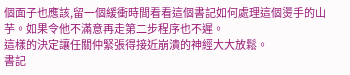個面子也應該,留一個緩衝時間看看這個書記如何處理這個燙手的山芋。如果令他不滿意再走第二步程序也不遲。
這樣的決定讓任關仲緊張得接近崩潰的神經大大放鬆。
書記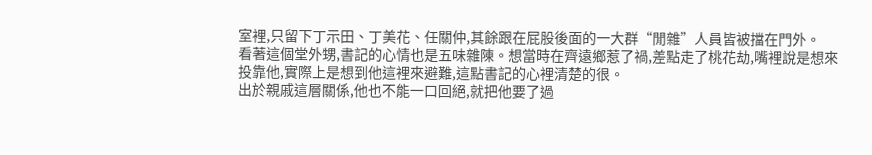室裡,只留下丁示田、丁美花、任關仲,其餘跟在屁股後面的一大群“閒雜”人員皆被擋在門外。
看著這個堂外甥,書記的心情也是五味雜陳。想當時在齊遠鄉惹了禍,差點走了桃花劫,嘴裡說是想來投靠他,實際上是想到他這裡來避難,這點書記的心裡清楚的很。
出於親戚這層關係,他也不能一口回絕,就把他要了過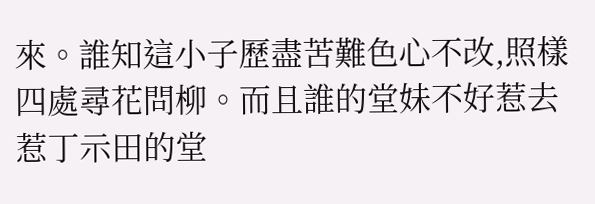來。誰知這小子歷盡苦難色心不改,照樣四處尋花問柳。而且誰的堂妹不好惹去惹丁示田的堂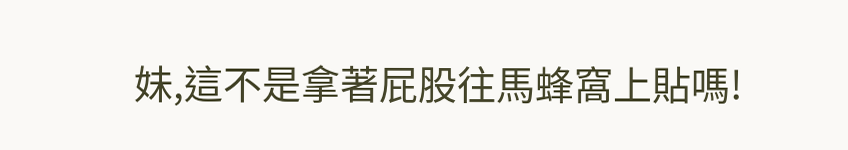妹,這不是拿著屁股往馬蜂窩上貼嗎!